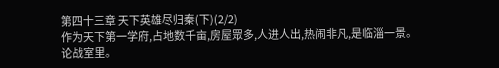第四十三章 天下英雄尽归秦(下)(2/2)
作为天下第一学府,占地数千亩,房屋眾多,人进人出,热闹非凡,是临淄一景。
论战室里。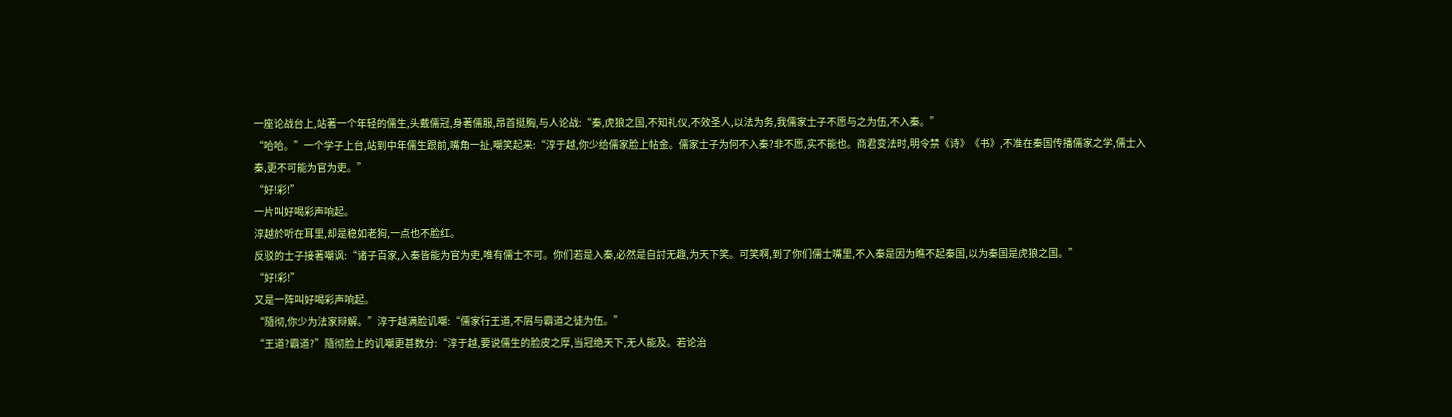一座论战台上,站著一个年轻的儒生,头戴儒冠,身著儒服,昂首挺胸,与人论战:“秦,虎狼之国,不知礼仪,不效圣人,以法为务,我儒家士子不愿与之为伍,不入秦。”
“哈哈。”一个学子上台,站到中年儒生跟前,嘴角一扯,嘲笑起来:“淳于越,你少给儒家脸上帖金。儒家士子为何不入秦?非不愿,实不能也。商君变法时,明令禁《诗》《书》,不准在秦国传播儒家之学,儒士入秦,更不可能为官为吏。”
“好!彩!”
一片叫好喝彩声响起。
淳越於听在耳里,却是稳如老狗,一点也不脸红。
反驳的士子接著嘲讽:“诸子百家,入秦皆能为官为吏,唯有儒士不可。你们若是入秦,必然是自討无趣,为天下笑。可笑啊,到了你们儒士嘴里,不入秦是因为瞧不起秦国,以为秦国是虎狼之国。”
“好!彩!”
又是一阵叫好喝彩声响起。
“隨彻,你少为法家辩解。”淳于越满脸讥嘲:“儒家行王道,不屑与霸道之徒为伍。”
“王道?霸道?”隨彻脸上的讥嘲更甚数分:“淳于越,要说儒生的脸皮之厚,当冠绝天下,无人能及。若论治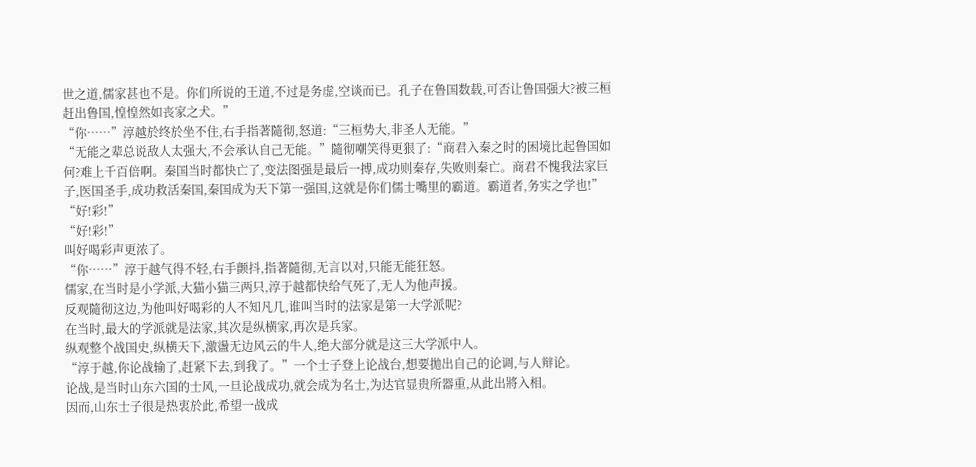世之道,儒家甚也不是。你们所说的王道,不过是务虚,空谈而已。孔子在鲁国数载,可否让鲁国强大?被三桓赶出鲁国,惶惶然如丧家之犬。”
“你……”淳越於终於坐不住,右手指著隨彻,怒道:“三桓势大,非圣人无能。”
“无能之辈总说敌人太强大,不会承认自己无能。”隨彻嘲笑得更狠了:“商君入秦之时的困境比起鲁国如何?难上千百倍啊。秦国当时都快亡了,变法图强是最后一搏,成功则秦存,失败则秦亡。商君不愧我法家巨子,医国圣手,成功救活秦国,秦国成为天下第一强国,这就是你们儒士嘴里的霸道。霸道者,务实之学也!”
“好!彩!”
“好!彩!”
叫好喝彩声更浓了。
“你……”淳于越气得不轻,右手颤抖,指著隨彻,无言以对,只能无能狂怒。
儒家,在当时是小学派,大猫小猫三两只,淳于越都快给气死了,无人为他声援。
反观隨彻这边,为他叫好喝彩的人不知凡几,谁叫当时的法家是第一大学派呢?
在当时,最大的学派就是法家,其次是纵横家,再次是兵家。
纵观整个战国史,纵横天下,激盪无边风云的牛人,绝大部分就是这三大学派中人。
“淳于越,你论战输了,赶紧下去,到我了。”一个士子登上论战台,想要拋出自己的论调,与人辩论。
论战,是当时山东六国的士风,一旦论战成功,就会成为名士,为达官显贵所器重,从此出將入相。
因而,山东士子很是热衷於此,希望一战成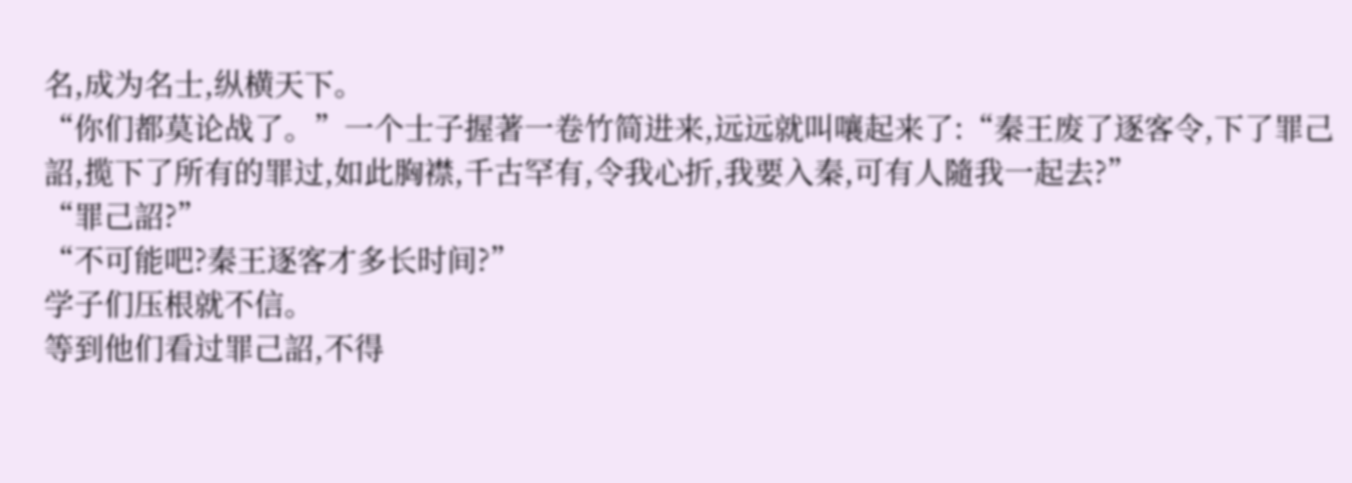名,成为名士,纵横天下。
“你们都莫论战了。”一个士子握著一卷竹简进来,远远就叫嚷起来了:“秦王废了逐客令,下了罪己詔,揽下了所有的罪过,如此胸襟,千古罕有,令我心折,我要入秦,可有人隨我一起去?”
“罪己詔?”
“不可能吧?秦王逐客才多长时间?”
学子们压根就不信。
等到他们看过罪己詔,不得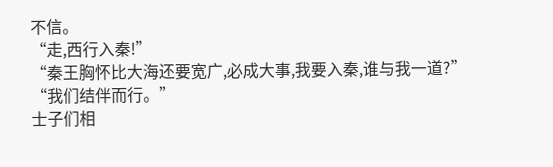不信。
“走,西行入秦!”
“秦王胸怀比大海还要宽广,必成大事,我要入秦,谁与我一道?”
“我们结伴而行。”
士子们相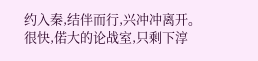约入秦,结伴而行,兴冲冲离开。
很快,偌大的论战室,只剩下淳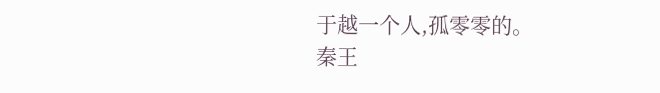于越一个人,孤零零的。
秦王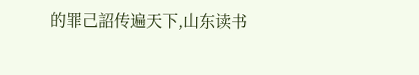的罪己詔传遍天下,山东读书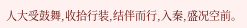人大受鼓舞,收拾行装,结伴而行,入秦,盛况空前。